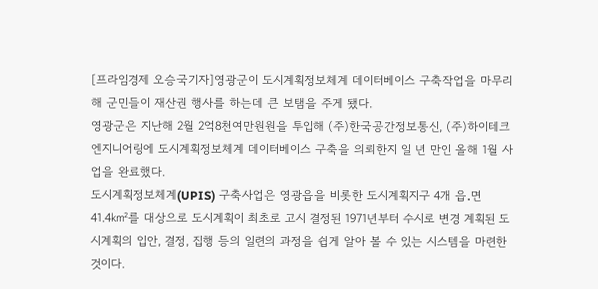[프라임경제 오승국기자]영광군이 도시계획정보체계 데이터베이스 구축작업을 마무리해 군민들이 재산권 행사를 하는데 큰 보탬을 주게 됐다.
영광군은 지난해 2월 2억8천여만원원을 투입해 (주)한국공간정보통신, (주)하이테크엔지니어링에 도시계획정보체계 데이터베이스 구축을 의뢰한지 일 년 만인 올해 1월 사업을 완료했다.
도시계획정보체계(UPIS) 구축사업은 영광읍을 비롯한 도시계획지구 4개 읍․면 41.4㎢를 대상으로 도시계획이 최초로 고시 결정된 1971년부터 수시로 변경 계획된 도시계획의 입안, 결정, 집행 등의 일련의 과정을 쉽게 알아 볼 수 있는 시스템을 마련한 것이다.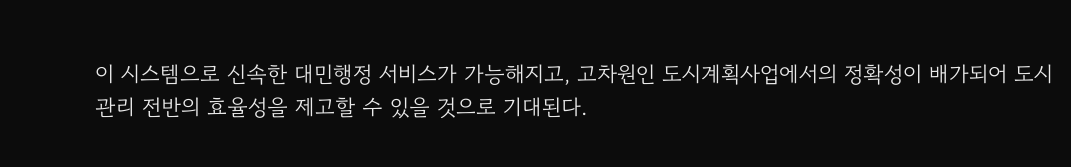이 시스템으로 신속한 대민행정 서비스가 가능해지고, 고차원인 도시계획사업에서의 정확성이 배가되어 도시 관리 전반의 효율성을 제고할 수 있을 것으로 기대된다.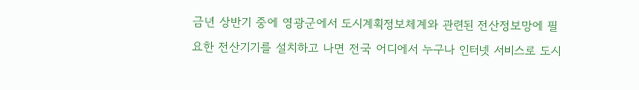금년 상반기 중에 영광군에서 도시계획정보체계와 관련된 전산정보망에 필요한 전산기기를 설치하고 나면 전국 어디에서 누구나 인터넷 서비스로 도시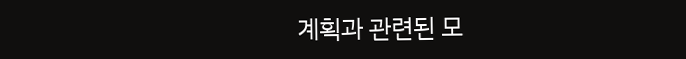계획과 관련된 모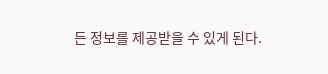든 정보를 제공받을 수 있게 된다.